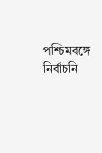পশ্চিমবঙ্গে নির্বাচনি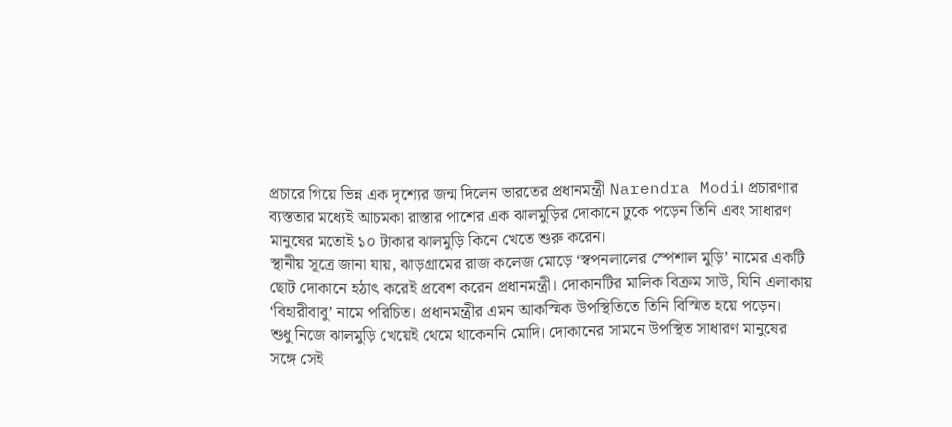প্রচারে গিয়ে ভিন্ন এক দৃশ্যের জন্ম দিলেন ভারতের প্রধানমন্ত্রী Narendra Modi। প্রচারণার ব্যস্ততার মধ্যেই আচমকা রাস্তার পাশের এক ঝালমুড়ির দোকানে ঢুকে পড়েন তিনি এবং সাধারণ মানুষের মতোই ১০ টাকার ঝালমুড়ি কিনে খেতে শুরু করেন।
স্থানীয় সূত্রে জানা যায়, ঝাড়গ্রামের রাজ কলেজ মোড়ে ‘স্বপনলালের স্পেশাল মুড়ি’ নামের একটি ছোট দোকানে হঠাৎ করেই প্রবেশ করেন প্রধানমন্ত্রী। দোকানটির মালিক বিক্রম সাউ, যিনি এলাকায় ‘বিহারীবাবু’ নামে পরিচিত। প্রধানমন্ত্রীর এমন আকস্মিক উপস্থিতিতে তিনি বিস্মিত হয়ে পড়েন।
শুধু নিজে ঝালমুড়ি খেয়েই থেমে থাকেননি মোদি। দোকানের সামনে উপস্থিত সাধারণ মানুষের সঙ্গে সেই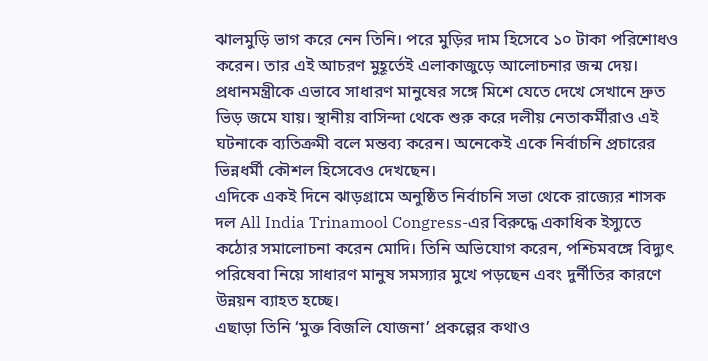ঝালমুড়ি ভাগ করে নেন তিনি। পরে মুড়ির দাম হিসেবে ১০ টাকা পরিশোধও করেন। তার এই আচরণ মুহূর্তেই এলাকাজুড়ে আলোচনার জন্ম দেয়।
প্রধানমন্ত্রীকে এভাবে সাধারণ মানুষের সঙ্গে মিশে যেতে দেখে সেখানে দ্রুত ভিড় জমে যায়। স্থানীয় বাসিন্দা থেকে শুরু করে দলীয় নেতাকর্মীরাও এই ঘটনাকে ব্যতিক্রমী বলে মন্তব্য করেন। অনেকেই একে নির্বাচনি প্রচারের ভিন্নধর্মী কৌশল হিসেবেও দেখছেন।
এদিকে একই দিনে ঝাড়গ্রামে অনুষ্ঠিত নির্বাচনি সভা থেকে রাজ্যের শাসক দল All India Trinamool Congress-এর বিরুদ্ধে একাধিক ইস্যুতে কঠোর সমালোচনা করেন মোদি। তিনি অভিযোগ করেন, পশ্চিমবঙ্গে বিদ্যুৎ পরিষেবা নিয়ে সাধারণ মানুষ সমস্যার মুখে পড়ছেন এবং দুর্নীতির কারণে উন্নয়ন ব্যাহত হচ্ছে।
এছাড়া তিনি ‘মুক্ত বিজলি যোজনা’ প্রকল্পের কথাও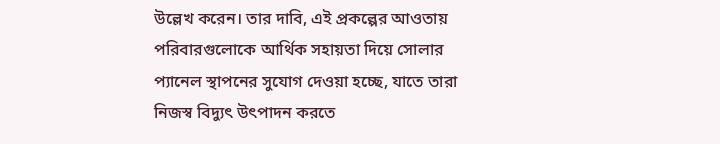উল্লেখ করেন। তার দাবি, এই প্রকল্পের আওতায় পরিবারগুলোকে আর্থিক সহায়তা দিয়ে সোলার প্যানেল স্থাপনের সুযোগ দেওয়া হচ্ছে, যাতে তারা নিজস্ব বিদ্যুৎ উৎপাদন করতে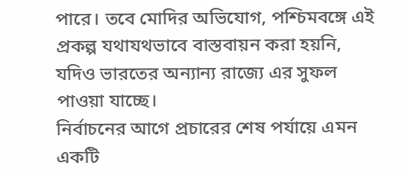পারে। তবে মোদির অভিযোগ, পশ্চিমবঙ্গে এই প্রকল্প যথাযথভাবে বাস্তবায়ন করা হয়নি, যদিও ভারতের অন্যান্য রাজ্যে এর সুফল পাওয়া যাচ্ছে।
নির্বাচনের আগে প্রচারের শেষ পর্যায়ে এমন একটি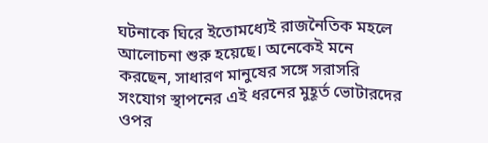ঘটনাকে ঘিরে ইতোমধ্যেই রাজনৈতিক মহলে আলোচনা শুরু হয়েছে। অনেকেই মনে করছেন, সাধারণ মানুষের সঙ্গে সরাসরি সংযোগ স্থাপনের এই ধরনের মুহূর্ত ভোটারদের ওপর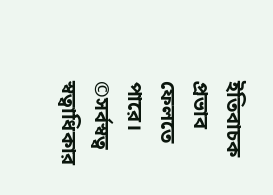ইতিবাচক প্রভাব ফেলতে পারে।
©সর্বস্বত্ব স্বত্বাধিকার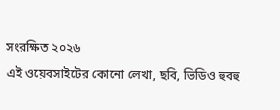সংরক্ষিত ২০২৬
এই ওয়েবসাইটের কোনো লেখা, ছবি, ভিডিও হুবহু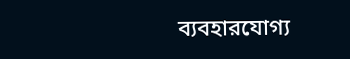ব্যবহারযোগ্য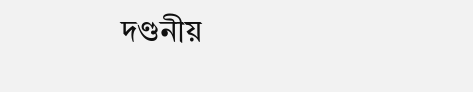দণ্ডনীয়